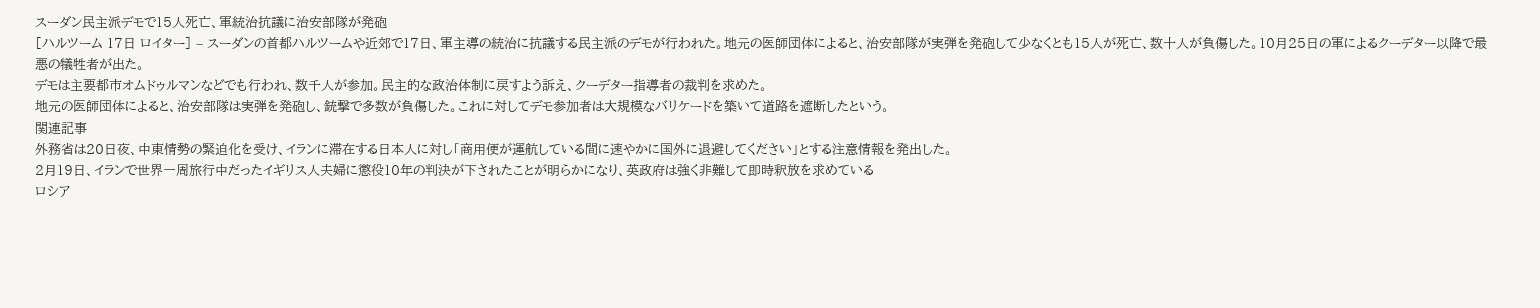スーダン民主派デモで15人死亡、軍統治抗議に治安部隊が発砲
[ハルツーム 17日 ロイター] – スーダンの首都ハルツームや近郊で17日、軍主導の統治に抗議する民主派のデモが行われた。地元の医師団体によると、治安部隊が実弾を発砲して少なくとも15人が死亡、数十人が負傷した。10月25日の軍によるクーデター以降で最悪の犠牲者が出た。
デモは主要都市オムドゥルマンなどでも行われ、数千人が参加。民主的な政治体制に戻すよう訴え、クーデター指導者の裁判を求めた。
地元の医師団体によると、治安部隊は実弾を発砲し、銃撃で多数が負傷した。これに対してデモ参加者は大規模なバリケードを築いて道路を遮断したという。
関連記事
外務省は20日夜、中東情勢の緊迫化を受け、イランに滞在する日本人に対し「商用便が運航している間に速やかに国外に退避してください」とする注意情報を発出した。
2月19日、イランで世界一周旅行中だったイギリス人夫婦に懲役10年の判決が下されたことが明らかになり、英政府は強く非難して即時釈放を求めている
ロシア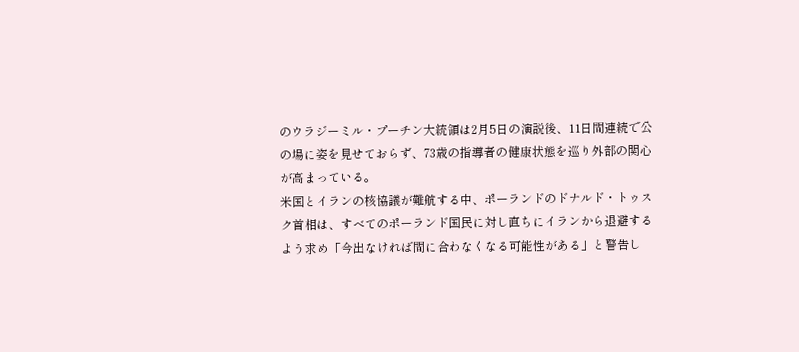のウラジーミル・プーチン大統領は2月5日の演説後、11日間連続で公の場に姿を見せておらず、73歳の指導者の健康状態を巡り外部の関心が高まっている。
米国とイランの核協議が難航する中、ポーランドのドナルド・トゥスク首相は、すべてのポーランド国民に対し直ちにイランから退避するよう求め「今出なければ間に合わなくなる可能性がある」と警告し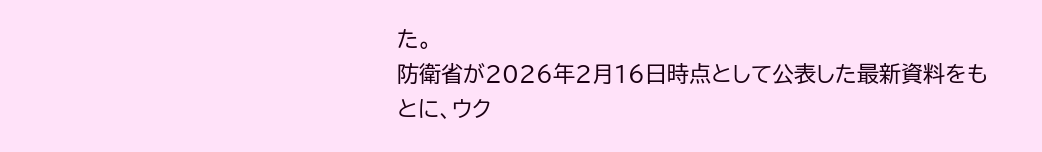た。
防衛省が2026年2月16日時点として公表した最新資料をもとに、ウク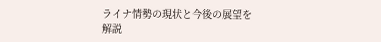ライナ情勢の現状と今後の展望を解説